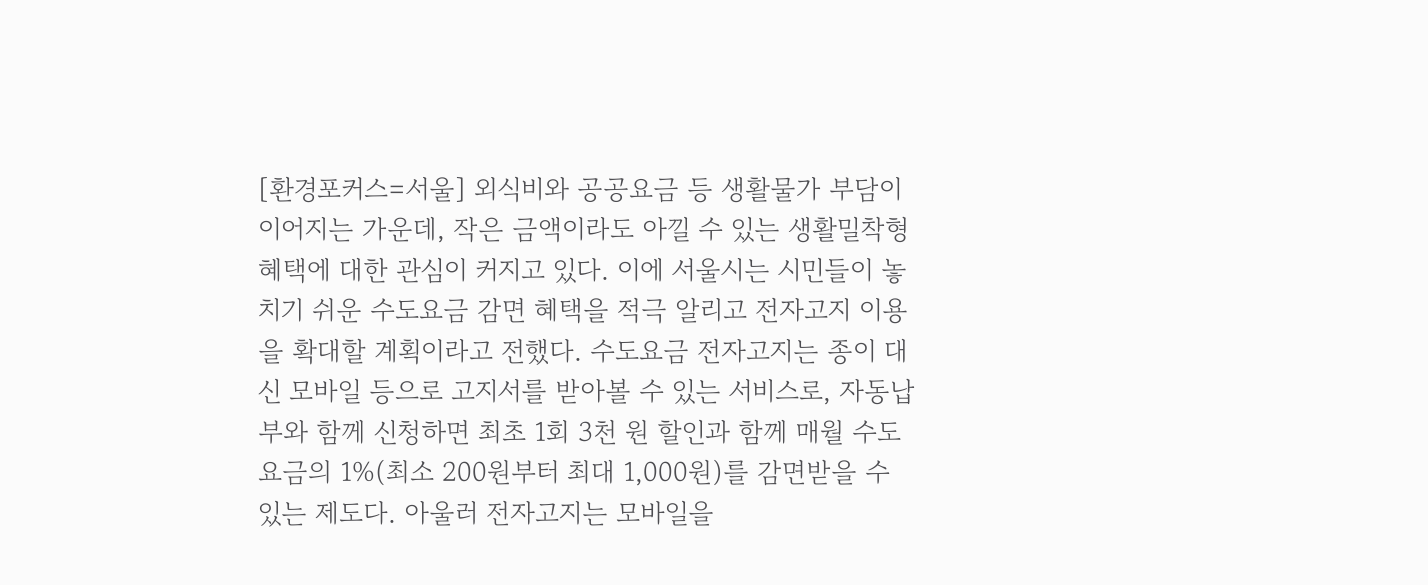[환경포커스=서울] 외식비와 공공요금 등 생활물가 부담이 이어지는 가운데, 작은 금액이라도 아낄 수 있는 생활밀착형 혜택에 대한 관심이 커지고 있다. 이에 서울시는 시민들이 놓치기 쉬운 수도요금 감면 혜택을 적극 알리고 전자고지 이용을 확대할 계획이라고 전했다. 수도요금 전자고지는 종이 대신 모바일 등으로 고지서를 받아볼 수 있는 서비스로, 자동납부와 함께 신청하면 최초 1회 3천 원 할인과 함께 매월 수도요금의 1%(최소 200원부터 최대 1,000원)를 감면받을 수 있는 제도다. 아울러 전자고지는 모바일을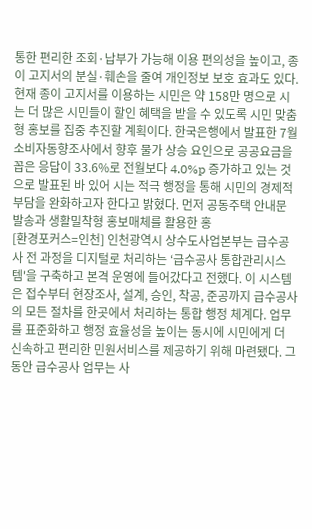통한 편리한 조회·납부가 가능해 이용 편의성을 높이고, 종이 고지서의 분실·훼손을 줄여 개인정보 보호 효과도 있다. 현재 종이 고지서를 이용하는 시민은 약 158만 명으로 시는 더 많은 시민들이 할인 혜택을 받을 수 있도록 시민 맞춤형 홍보를 집중 추진할 계획이다. 한국은행에서 발표한 7월 소비자동향조사에서 향후 물가 상승 요인으로 공공요금을 꼽은 응답이 33.6%로 전월보다 4.0%p 증가하고 있는 것으로 발표된 바 있어 시는 적극 행정을 통해 시민의 경제적 부담을 완화하고자 한다고 밝혔다. 먼저 공동주택 안내문 발송과 생활밀착형 홍보매체를 활용한 홍
[환경포커스=인천] 인천광역시 상수도사업본부는 급수공사 전 과정을 디지털로 처리하는 ‘급수공사 통합관리시스템'을 구축하고 본격 운영에 들어갔다고 전했다. 이 시스템은 접수부터 현장조사, 설계, 승인, 착공, 준공까지 급수공사의 모든 절차를 한곳에서 처리하는 통합 행정 체계다. 업무를 표준화하고 행정 효율성을 높이는 동시에 시민에게 더 신속하고 편리한 민원서비스를 제공하기 위해 마련됐다. 그동안 급수공사 업무는 사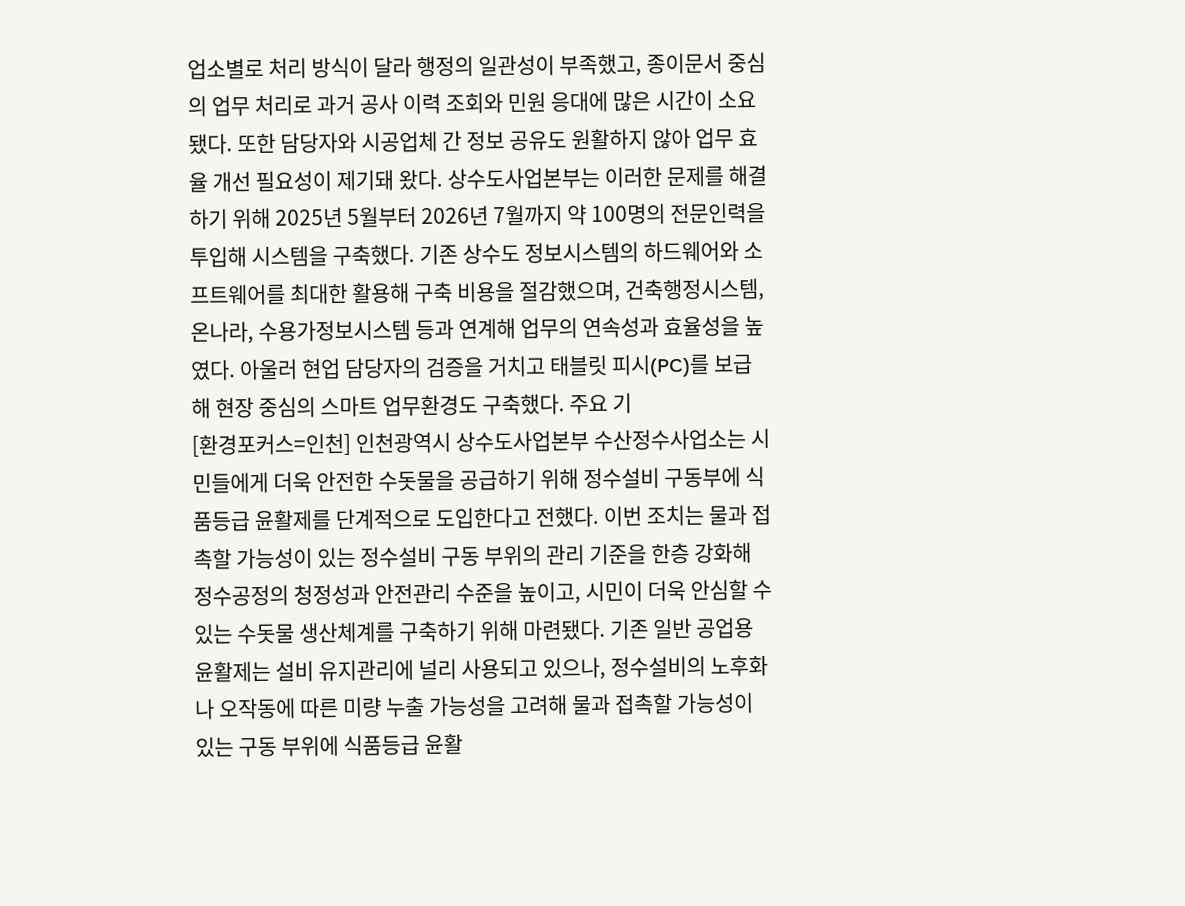업소별로 처리 방식이 달라 행정의 일관성이 부족했고, 종이문서 중심의 업무 처리로 과거 공사 이력 조회와 민원 응대에 많은 시간이 소요됐다. 또한 담당자와 시공업체 간 정보 공유도 원활하지 않아 업무 효율 개선 필요성이 제기돼 왔다. 상수도사업본부는 이러한 문제를 해결하기 위해 2025년 5월부터 2026년 7월까지 약 100명의 전문인력을 투입해 시스템을 구축했다. 기존 상수도 정보시스템의 하드웨어와 소프트웨어를 최대한 활용해 구축 비용을 절감했으며, 건축행정시스템, 온나라, 수용가정보시스템 등과 연계해 업무의 연속성과 효율성을 높였다. 아울러 현업 담당자의 검증을 거치고 태블릿 피시(PC)를 보급해 현장 중심의 스마트 업무환경도 구축했다. 주요 기
[환경포커스=인천] 인천광역시 상수도사업본부 수산정수사업소는 시민들에게 더욱 안전한 수돗물을 공급하기 위해 정수설비 구동부에 식품등급 윤활제를 단계적으로 도입한다고 전했다. 이번 조치는 물과 접촉할 가능성이 있는 정수설비 구동 부위의 관리 기준을 한층 강화해 정수공정의 청정성과 안전관리 수준을 높이고, 시민이 더욱 안심할 수 있는 수돗물 생산체계를 구축하기 위해 마련됐다. 기존 일반 공업용 윤활제는 설비 유지관리에 널리 사용되고 있으나, 정수설비의 노후화나 오작동에 따른 미량 누출 가능성을 고려해 물과 접촉할 가능성이 있는 구동 부위에 식품등급 윤활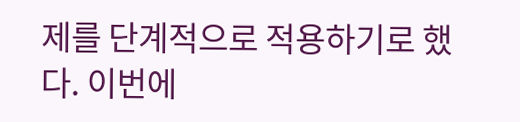제를 단계적으로 적용하기로 했다. 이번에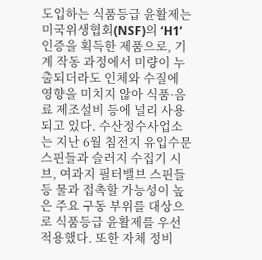도입하는 식품등급 윤활제는 미국위생협회(NSF)의 ‘H1’ 인증을 획득한 제품으로, 기계 작동 과정에서 미량이 누출되더라도 인체와 수질에 영향을 미치지 않아 식품·음료 제조설비 등에 널리 사용되고 있다. 수산정수사업소는 지난 6월 침전지 유입수문 스핀들과 슬러지 수집기 시브, 여과지 필터밸브 스핀들 등 물과 접촉할 가능성이 높은 주요 구동 부위를 대상으로 식품등급 윤활제를 우선 적용했다. 또한 자체 정비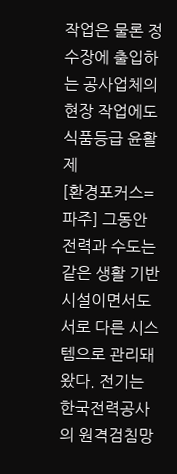작업은 물론 정수장에 출입하는 공사업체의 현장 작업에도 식품등급 윤활제
[환경포커스=파주] 그동안 전력과 수도는 같은 생활 기반시설이면서도 서로 다른 시스템으로 관리돼 왔다. 전기는 한국전력공사의 원격검침망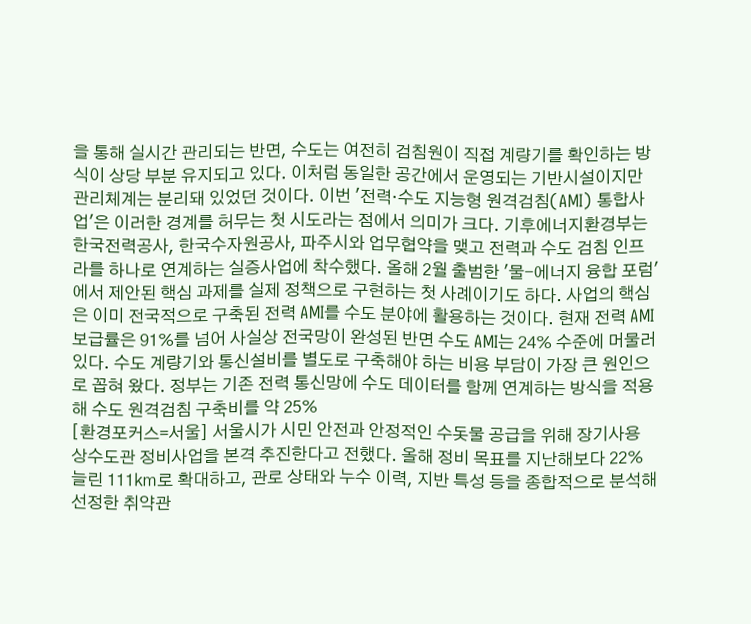을 통해 실시간 관리되는 반면, 수도는 여전히 검침원이 직접 계량기를 확인하는 방식이 상당 부분 유지되고 있다. 이처럼 동일한 공간에서 운영되는 기반시설이지만 관리체계는 분리돼 있었던 것이다. 이번 '전력·수도 지능형 원격검침(AMI) 통합사업'은 이러한 경계를 허무는 첫 시도라는 점에서 의미가 크다. 기후에너지환경부는 한국전력공사, 한국수자원공사, 파주시와 업무협약을 맺고 전력과 수도 검침 인프라를 하나로 연계하는 실증사업에 착수했다. 올해 2월 출범한 '물-에너지 융합 포럼'에서 제안된 핵심 과제를 실제 정책으로 구현하는 첫 사례이기도 하다. 사업의 핵심은 이미 전국적으로 구축된 전력 AMI를 수도 분야에 활용하는 것이다. 현재 전력 AMI 보급률은 91%를 넘어 사실상 전국망이 완성된 반면 수도 AMI는 24% 수준에 머물러 있다. 수도 계량기와 통신설비를 별도로 구축해야 하는 비용 부담이 가장 큰 원인으로 꼽혀 왔다. 정부는 기존 전력 통신망에 수도 데이터를 함께 연계하는 방식을 적용해 수도 원격검침 구축비를 약 25%
[환경포커스=서울] 서울시가 시민 안전과 안정적인 수돗물 공급을 위해 장기사용 상수도관 정비사업을 본격 추진한다고 전했다. 올해 정비 목표를 지난해보다 22% 늘린 111㎞로 확대하고, 관로 상태와 누수 이력, 지반 특성 등을 종합적으로 분석해 선정한 취약관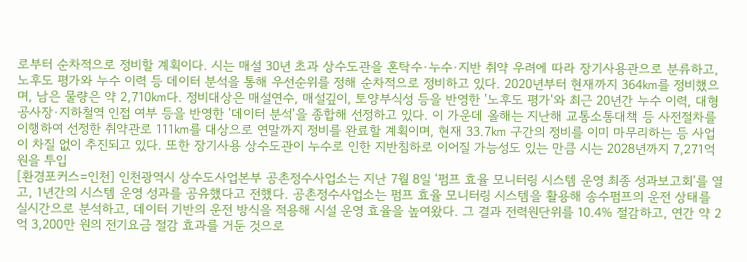로부터 순차적으로 정비할 계획이다. 시는 매설 30년 초과 상수도관을 혼탁수·누수·지반 취약 우려에 따라 장기사용관으로 분류하고, 노후도 평가와 누수 이력 등 데이터 분석을 통해 우선순위를 정해 순차적으로 정비하고 있다. 2020년부터 현재까지 364㎞를 정비했으며, 남은 물량은 약 2,710㎞다. 정비대상은 매설연수, 매설깊이, 토양부식성 등을 반영한 '노후도 평가'와 최근 20년간 누수 이력, 대형공사장·지하철역 인접 여부 등을 반영한 '데이터 분석'을 종합해 선정하고 있다. 이 가운데 올해는 지난해 교통소통대책 등 사전절차를 이행하여 선정한 취약관로 111㎞를 대상으로 연말까지 정비를 완료할 계획이며, 현재 33.7㎞ 구간의 정비를 이미 마무리하는 등 사업이 차질 없이 추진되고 있다. 또한 장기사용 상수도관이 누수로 인한 지반침하로 이어질 가능성도 있는 만큼 시는 2028년까지 7,271억 원을 투입
[환경포커스=인천] 인천광역시 상수도사업본부 공촌정수사업소는 지난 7월 8일 ‘펌프 효율 모니터링 시스템 운영 최종 성과보고회’를 열고, 1년간의 시스템 운영 성과를 공유했다고 전했다. 공촌정수사업소는 펌프 효율 모니터링 시스템을 활용해 송수펌프의 운전 상태를 실시간으로 분석하고, 데이터 기반의 운전 방식을 적용해 시설 운영 효율을 높여왔다. 그 결과 전력원단위를 10.4% 절감하고, 연간 약 2억 3,200만 원의 전기요금 절감 효과를 거둔 것으로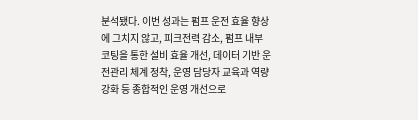분석됐다. 이번 성과는 펌프 운전 효율 향상에 그치지 않고, 피크전력 감소, 펌프 내부 코팅을 통한 설비 효율 개선, 데이터 기반 운전관리 체계 정착, 운영 담당자 교육과 역량 강화 등 종합적인 운영 개선으로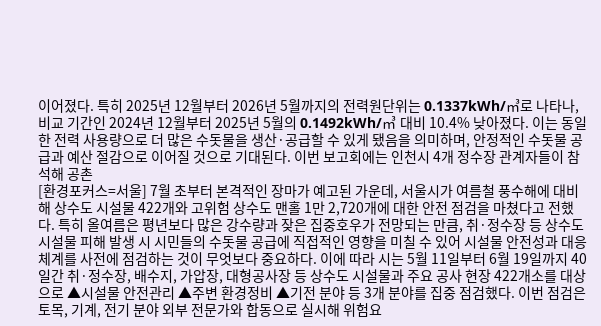이어졌다. 특히 2025년 12월부터 2026년 5월까지의 전력원단위는 0.1337kWh/㎥로 나타나, 비교 기간인 2024년 12월부터 2025년 5월의 0.1492kWh/㎥ 대비 10.4% 낮아졌다. 이는 동일한 전력 사용량으로 더 많은 수돗물을 생산·공급할 수 있게 됐음을 의미하며, 안정적인 수돗물 공급과 예산 절감으로 이어질 것으로 기대된다. 이번 보고회에는 인천시 4개 정수장 관계자들이 참석해 공촌
[환경포커스=서울] 7월 초부터 본격적인 장마가 예고된 가운데, 서울시가 여름철 풍수해에 대비해 상수도 시설물 422개와 고위험 상수도 맨홀 1만 2,720개에 대한 안전 점검을 마쳤다고 전했다. 특히 올여름은 평년보다 많은 강수량과 잦은 집중호우가 전망되는 만큼, 취·정수장 등 상수도 시설물 피해 발생 시 시민들의 수돗물 공급에 직접적인 영향을 미칠 수 있어 시설물 안전성과 대응체계를 사전에 점검하는 것이 무엇보다 중요하다. 이에 따라 시는 5월 11일부터 6월 19일까지 40일간 취·정수장, 배수지, 가압장, 대형공사장 등 상수도 시설물과 주요 공사 현장 422개소를 대상으로 ▲시설물 안전관리 ▲주변 환경정비 ▲기전 분야 등 3개 분야를 집중 점검했다. 이번 점검은 토목, 기계, 전기 분야 외부 전문가와 합동으로 실시해 위험요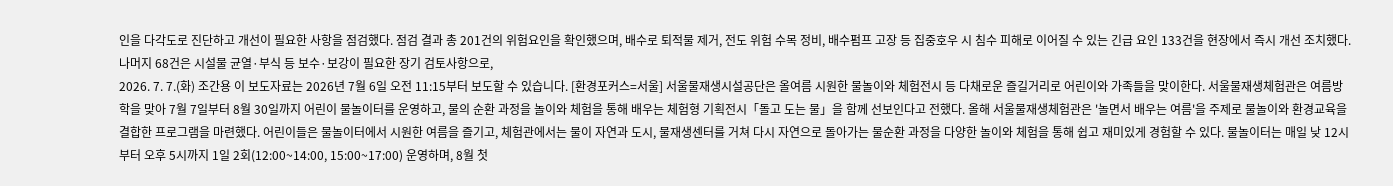인을 다각도로 진단하고 개선이 필요한 사항을 점검했다. 점검 결과 총 201건의 위험요인을 확인했으며, 배수로 퇴적물 제거, 전도 위험 수목 정비, 배수펌프 고장 등 집중호우 시 침수 피해로 이어질 수 있는 긴급 요인 133건을 현장에서 즉시 개선 조치했다. 나머지 68건은 시설물 균열·부식 등 보수·보강이 필요한 장기 검토사항으로,
2026. 7. 7.(화) 조간용 이 보도자료는 2026년 7월 6일 오전 11:15부터 보도할 수 있습니다. [환경포커스=서울] 서울물재생시설공단은 올여름 시원한 물놀이와 체험전시 등 다채로운 즐길거리로 어린이와 가족들을 맞이한다. 서울물재생체험관은 여름방학을 맞아 7월 7일부터 8월 30일까지 어린이 물놀이터를 운영하고, 물의 순환 과정을 놀이와 체험을 통해 배우는 체험형 기획전시「돌고 도는 물」을 함께 선보인다고 전했다. 올해 서울물재생체험관은 '놀면서 배우는 여름'을 주제로 물놀이와 환경교육을 결합한 프로그램을 마련했다. 어린이들은 물놀이터에서 시원한 여름을 즐기고, 체험관에서는 물이 자연과 도시, 물재생센터를 거쳐 다시 자연으로 돌아가는 물순환 과정을 다양한 놀이와 체험을 통해 쉽고 재미있게 경험할 수 있다. 물놀이터는 매일 낮 12시부터 오후 5시까지 1일 2회(12:00~14:00, 15:00~17:00) 운영하며, 8월 첫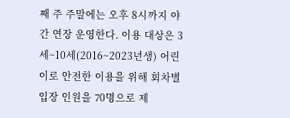째 주 주말에는 오후 8시까지 야간 연장 운영한다. 이용 대상은 3세~10세(2016~2023년생) 어린이로 안전한 이용을 위해 회차별 입장 인원을 70명으로 제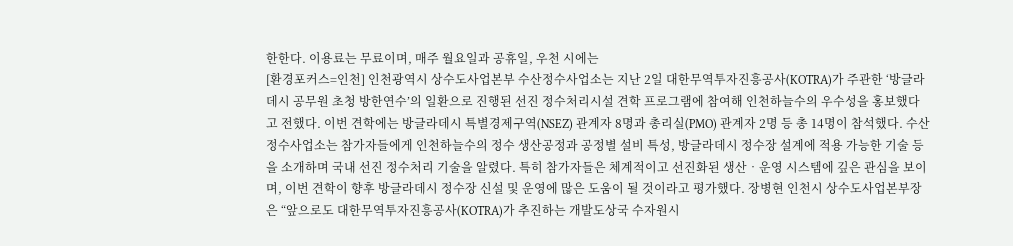한한다. 이용료는 무료이며, 매주 월요일과 공휴일, 우천 시에는
[환경포커스=인천] 인천광역시 상수도사업본부 수산정수사업소는 지난 2일 대한무역투자진흥공사(KOTRA)가 주관한 ‘방글라데시 공무원 초청 방한연수’의 일환으로 진행된 선진 정수처리시설 견학 프로그램에 참여해 인천하늘수의 우수성을 홍보했다고 전했다. 이번 견학에는 방글라데시 특별경제구역(NSEZ) 관계자 8명과 총리실(PMO) 관계자 2명 등 총 14명이 참석했다. 수산정수사업소는 참가자들에게 인천하늘수의 정수 생산공정과 공정별 설비 특성, 방글라데시 정수장 설계에 적용 가능한 기술 등을 소개하며 국내 선진 정수처리 기술을 알렸다. 특히 참가자들은 체계적이고 선진화된 생산‧운영 시스템에 깊은 관심을 보이며, 이번 견학이 향후 방글라데시 정수장 신설 및 운영에 많은 도움이 될 것이라고 평가했다. 장병현 인천시 상수도사업본부장은 “앞으로도 대한무역투자진흥공사(KOTRA)가 추진하는 개발도상국 수자원시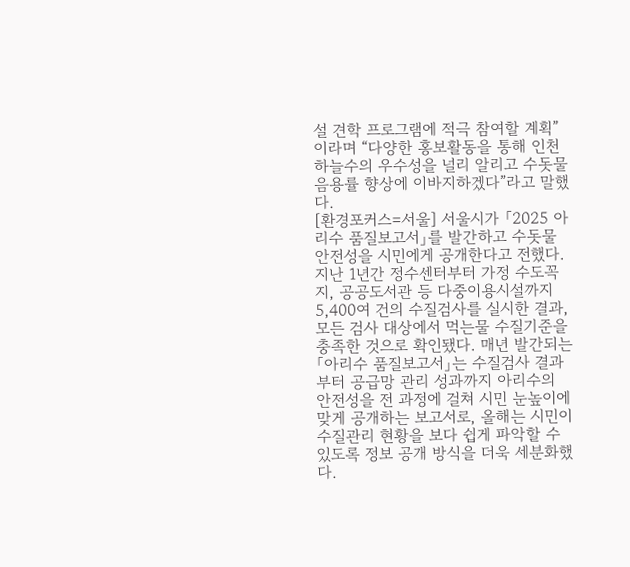설 견학 프로그램에 적극 참여할 계획”이라며 “다양한 홍보활동을 통해 인천하늘수의 우수성을 널리 알리고 수돗물 음용률 향상에 이바지하겠다”라고 말했다.
[환경포커스=서울] 서울시가 「2025 아리수 품질보고서」를 발간하고 수돗물 안전성을 시민에게 공개한다고 전했다. 지난 1년간 정수센터부터 가정 수도꼭지, 공공도서관 등 다중이용시설까지 5,400여 건의 수질검사를 실시한 결과, 모든 검사 대상에서 먹는물 수질기준을 충족한 것으로 확인됐다. 매년 발간되는 「아리수 품질보고서」는 수질검사 결과부터 공급망 관리 성과까지 아리수의 안전성을 전 과정에 걸쳐 시민 눈높이에 맞게 공개하는 보고서로, 올해는 시민이 수질관리 현황을 보다 쉽게 파악할 수 있도록 정보 공개 방식을 더욱 세분화했다.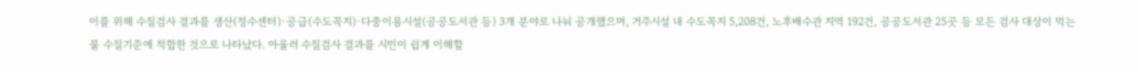이를 위해 수질검사 결과를 생산(정수센터)·공급(수도꼭지)·다중이용시설(공공도서관 등) 3개 분야로 나눠 공개했으며, 거주시설 내 수도꼭지 5,208건, 노후배수관 지역 192건, 공공도서관 25곳 등 모든 검사 대상이 먹는물 수질기준에 적합한 것으로 나타났다. 아울러 수질검사 결과를 시민이 쉽게 이해할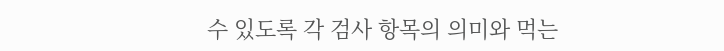수 있도록 각 검사 항목의 의미와 먹는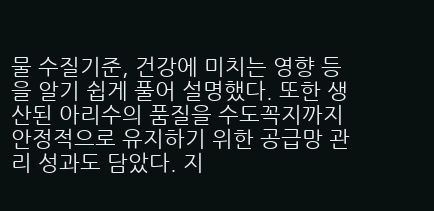물 수질기준, 건강에 미치는 영향 등을 알기 쉽게 풀어 설명했다. 또한 생산된 아리수의 품질을 수도꼭지까지 안정적으로 유지하기 위한 공급망 관리 성과도 담았다. 지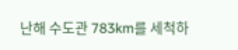난해 수도관 783km를 세척하